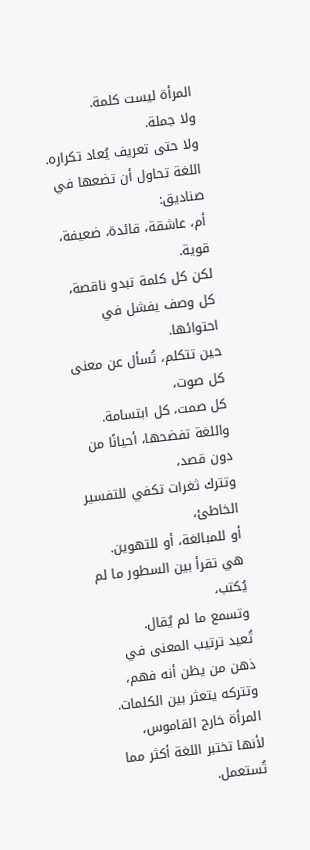المرأة ليست كلمة.
ولا جملة.
ولا حتى تعريف يُعاد تكراره.
اللغة تحاول أن تضعها في صناديق:
أم، عاشقة، قائدة، ضعيفة، قوية.
لكن كل كلمة تبدو ناقصة،
كل وصف يفشل في احتوائها.
حين تتكلم، تُسأل عن معنى كل صوت،
كل صمت، كل ابتسامة.
واللغة تفضحها، أحيانًا من دون قصد،
وتترك ثغرات تكفي للتفسير الخاطئ،
أو للمبالغة، أو للتهوين.
هي تقرأ بين السطور ما لم يُكتب،
وتسمع ما لم يُقال.
تُعيد ترتيب المعنى في ذهن من يظن أنه فهم،
وتتركه يتعثر بين الكلمات.
المرأة خارج القاموس،
لأنها تختبر اللغة أكثر مما تُستعمل.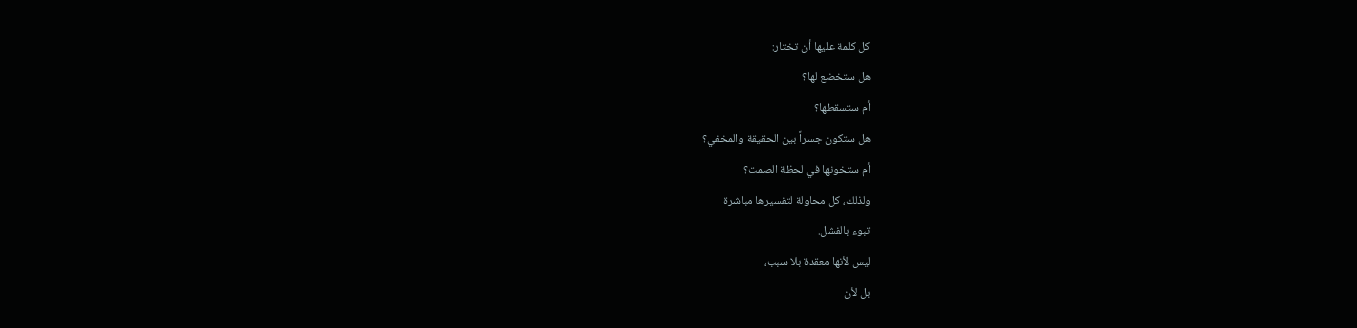كل كلمة عليها أن تختار:
هل ستخضع لها؟
أم ستسقطها؟
هل ستكون جسراً بين الحقيقة والمخفي؟
أم ستخونها في لحظة الصمت؟
ولذلك، كل محاولة لتفسيرها مباشرة
تبوء بالفشل.
ليس لأنها معقدة بلا سبب،
بل لأن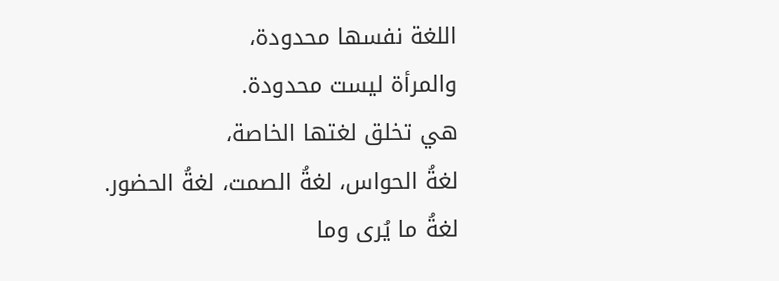اللغة نفسها محدودة،
والمرأة ليست محدودة.
هي تخلق لغتها الخاصة،
لغةُ الحواس، لغةُ الصمت، لغةُ الحضور.
لغةُ ما يُرى وما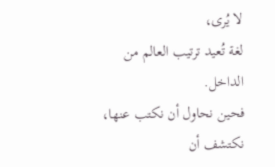لا يُرى،
لغة تُعيد ترتيب العالم من الداخل.
فحين نحاول أن نكتب عنها،
نكتشف أن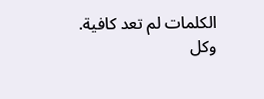الكلمات لم تعد كافية.
وكل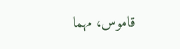قاموس، مهما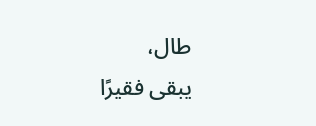طال،
يبقى فقيرًا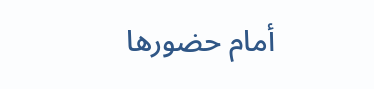أمام حضورها